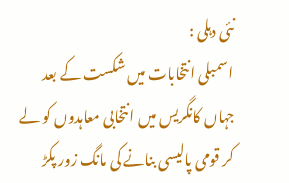نئی دہلی :
اسمبلی انتخابات میں شکست کے بعد جہاں کانگریس میں انتخابی معاہدوں کو لے کر قومی پالیسی بنانے کی مانگ زور پکڑ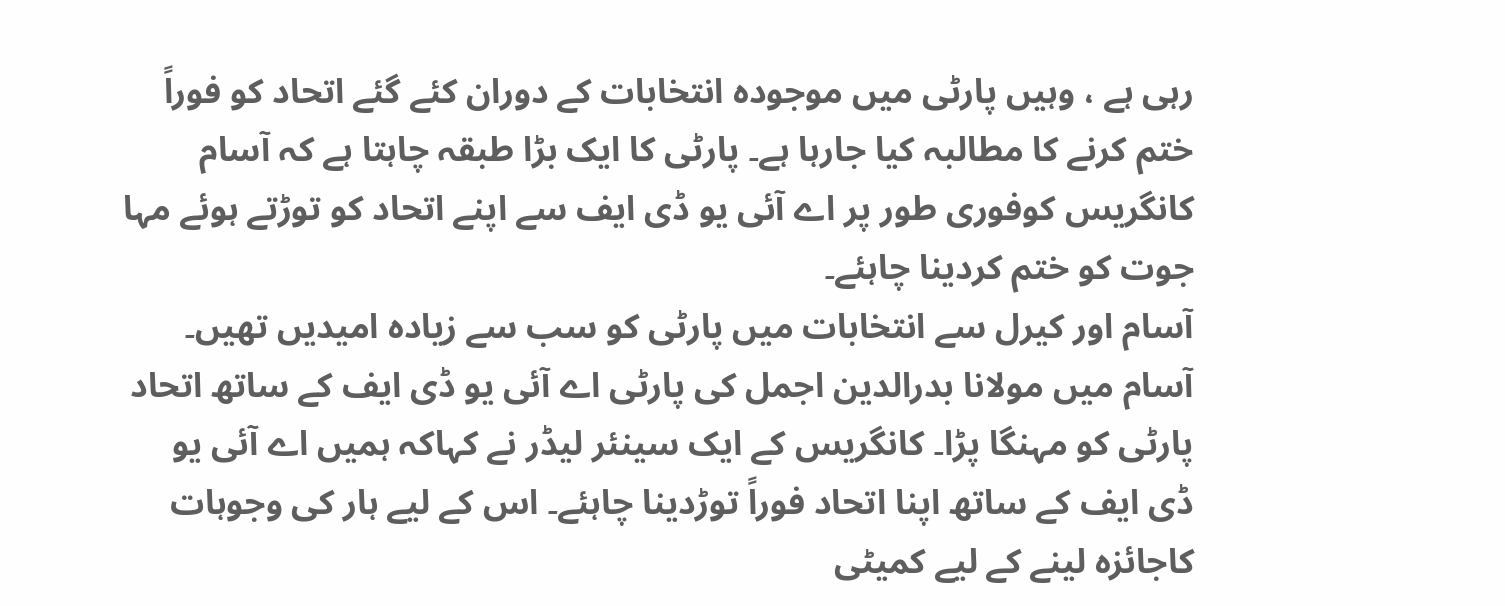رہی ہے ، وہیں پارٹی میں موجودہ انتخابات کے دوران کئے گئے اتحاد کو فوراً ختم کرنے کا مطالبہ کیا جارہا ہے۔ پارٹی کا ایک بڑا طبقہ چاہتا ہے کہ آسام کانگریس کوفوری طور پر اے آئی یو ڈی ایف سے اپنے اتحاد کو توڑتے ہوئے مہا جوت کو ختم کردینا چاہئے۔
آسام اور کیرل سے انتخابات میں پارٹی کو سب سے زیادہ امیدیں تھیں۔ آسام میں مولانا بدرالدین اجمل کی پارٹی اے آئی یو ڈی ایف کے ساتھ اتحاد پارٹی کو مہنگا پڑا۔ کانگریس کے ایک سینئر لیڈر نے کہاکہ ہمیں اے آئی یو ڈی ایف کے ساتھ اپنا اتحاد فوراً توڑدینا چاہئے۔ اس کے لیے ہار کی وجوہات کاجائزہ لینے کے لیے کمیٹی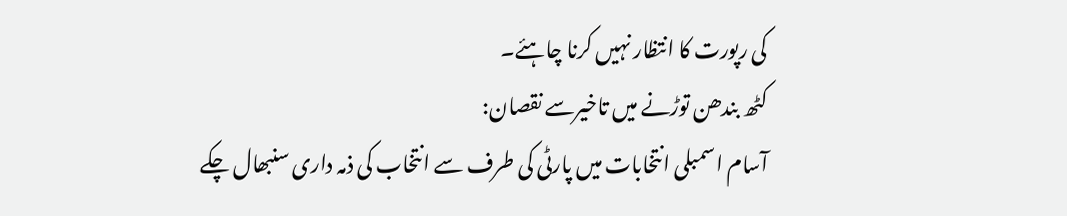کی رپورت کا انتظار نہیں کرنا چاہئے۔
کٹھ بندھن توڑنے میں تاخیرسے نقصان:
آسام اسمبلی انتخابات میں پارٹی کی طرف سے انتخاب کی ذمہ داری سنبھال چکے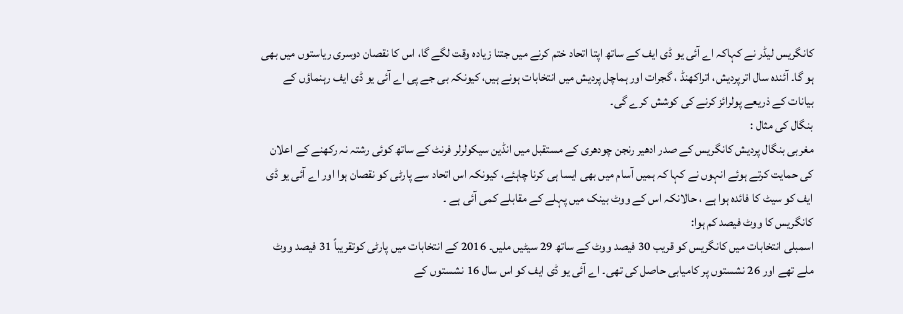کانگریس لیڈر نے کہاکہ اے آئی یو ڈی ایف کے ساتھ اپتا اتحاد ختم کرنے میں جتنا زیادہ وقت لگے گا، اس کا نقصان دوسری ریاستوں میں بھی ہو گا۔ آئندہ سال اترپردیش، اتراکھنڈ ، گجرات اور ہماچل پردیش میں انتخابات ہونے ہیں، کیونکہ بی جے پی اے آئی یو ڈی ایف رہنماؤں کے بیانات کے ذریعے پولرائز کرنے کی کوشش کرے گی۔
بنگال کی مثال :
مغربی بنگال پردیش کانگریس کے صدر ادھیر رنجن چودھری کے مستقبل میں انڈین سیکولرلر فرنٹ کے ساتھ کوئی رشتہ نہ رکھنے کے اعلان کی حمایت کرتے ہوئے انہوں نے کہا کہ ہمیں آسام میں بھی ایسا ہی کرنا چاہئے، کیونکہ اس اتحاد سے پارٹی کو نقصان ہوا اور اے آئی یو ڈی ایف کو سیٹ کا فائدہ ہوا ہے ، حالانکہ اس کے ووٹ بینک میں پہلے کے مقابلے کمی آئی ہے ۔
کانگریس کا ووٹ فیصد کم ہوا:
اسمبلی انتخابات میں کانگریس کو قریب 30 فیصد ووٹ کے ساتھ 29 سیٹیں ملیں۔ 2016 کے انتخابات میں پارٹی کوتقریباً 31 فیصد ووٹ ملے تھے اور 26 نشستوں پر کامیابی حاصل کی تھی۔ اے آئی یو ڈی ایف کو اس سال 16 نشستوں کے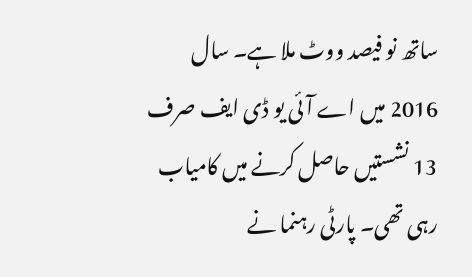ساتھ نو فیصد ووٹ ملا ہے۔ سال 2016 میں اے آئی یو ڈی ایف صرف 13 نشستیں حاصل کرنے میں کامیاب رہی تھی۔ پارٹی رہنما نے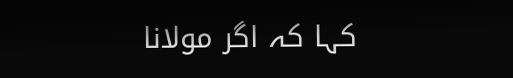کہا کہ اگر مولانا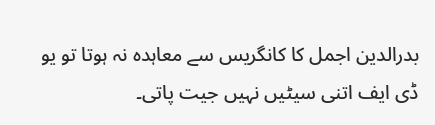بدرالدین اجمل کا کانگریس سے معاہدہ نہ ہوتا تو یو ڈی ایف اتنی سیٹیں نہیں جیت پاتی۔